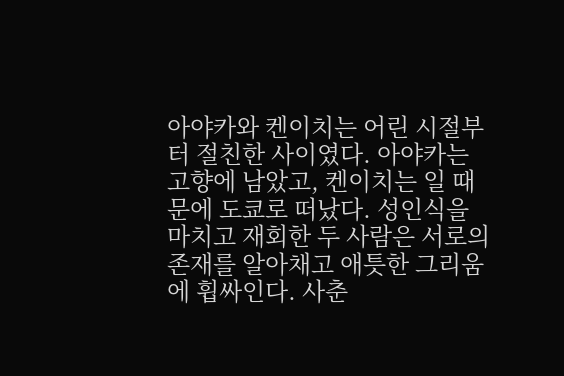아야카와 켄이치는 어린 시절부터 절친한 사이였다. 아야카는 고향에 남았고, 켄이치는 일 때문에 도쿄로 떠났다. 성인식을 마치고 재회한 두 사람은 서로의 존재를 알아채고 애틋한 그리움에 휩싸인다. 사춘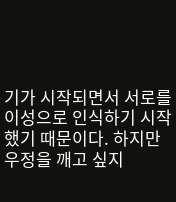기가 시작되면서 서로를 이성으로 인식하기 시작했기 때문이다. 하지만 우정을 깨고 싶지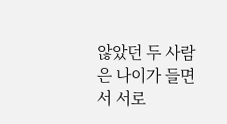않았던 두 사람은 나이가 들면서 서로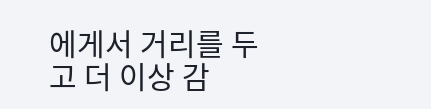에게서 거리를 두고 더 이상 감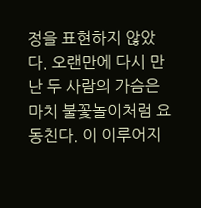정을 표현하지 않았다. 오랜만에 다시 만난 두 사람의 가슴은 마치 불꽃놀이처럼 요동친다. 이 이루어지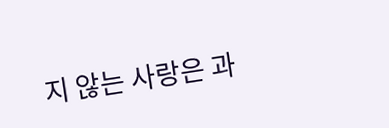지 않는 사랑은 과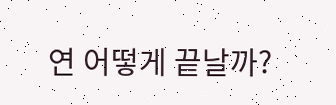연 어떻게 끝날까?